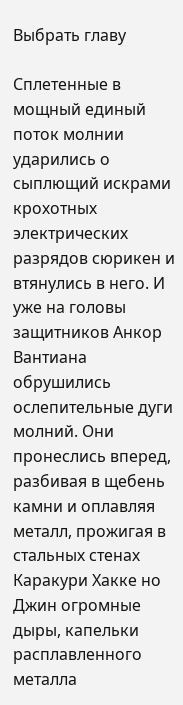Выбрать главу

Сплетенные в мощный единый поток молнии ударились о сыплющий искрами крохотных электрических разрядов сюрикен и втянулись в него. И уже на головы защитников Анкор Вантиана обрушились ослепительные дуги молний. Они пронеслись вперед, разбивая в щебень камни и оплавляя металл, прожигая в стальных стенах Каракури Хакке но Джин огромные дыры, капельки расплавленного металла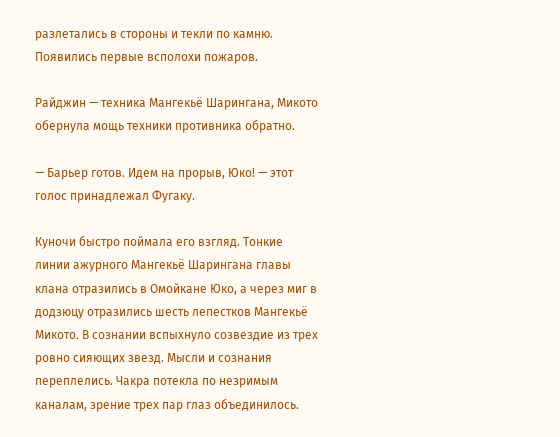разлетались в стороны и текли по камню. Появились первые всполохи пожаров.

Райджин — техника Мангекьё Шарингана, Микото обернула мощь техники противника обратно.

— Барьер готов. Идем на прорыв, Юко! — этот голос принадлежал Фугаку.

Куночи быстро поймала его взгляд. Тонкие линии ажурного Мангекьё Шарингана главы клана отразились в Омойкане Юко, а через миг в додзюцу отразились шесть лепестков Мангекьё Микото. В сознании вспыхнуло созвездие из трех ровно сияющих звезд. Мысли и сознания переплелись. Чакра потекла по незримым каналам, зрение трех пар глаз объединилось.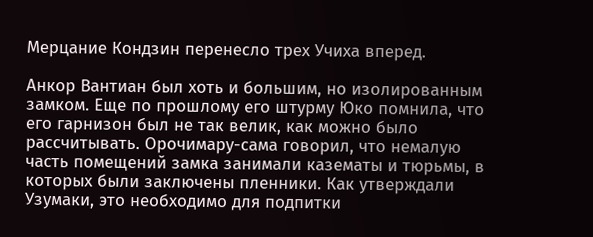Мерцание Кондзин перенесло трех Учиха вперед.

Анкор Вантиан был хоть и большим, но изолированным замком. Еще по прошлому его штурму Юко помнила, что его гарнизон был не так велик, как можно было рассчитывать. Орочимару-сама говорил, что немалую часть помещений замка занимали казематы и тюрьмы, в которых были заключены пленники. Как утверждали Узумаки, это необходимо для подпитки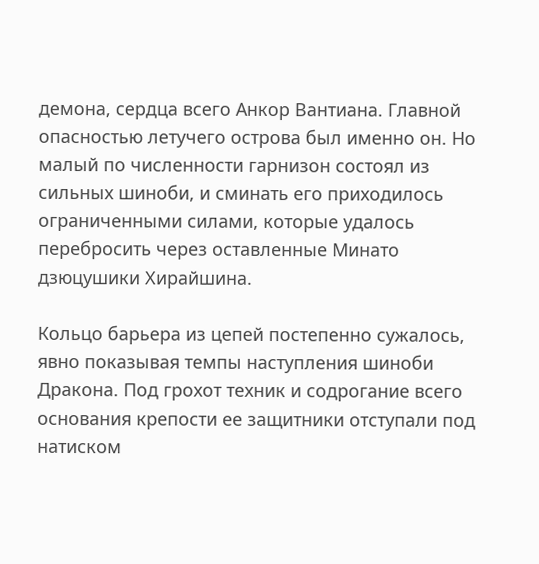демона, сердца всего Анкор Вантиана. Главной опасностью летучего острова был именно он. Но малый по численности гарнизон состоял из сильных шиноби, и сминать его приходилось ограниченными силами, которые удалось перебросить через оставленные Минато дзюцушики Хирайшина.

Кольцо барьера из цепей постепенно сужалось, явно показывая темпы наступления шиноби Дракона. Под грохот техник и содрогание всего основания крепости ее защитники отступали под натиском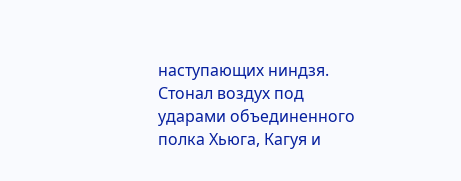наступающих ниндзя. Стонал воздух под ударами объединенного полка Хьюга, Кагуя и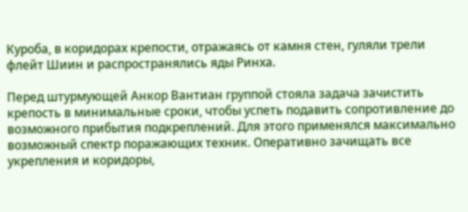Куроба, в коридорах крепости, отражаясь от камня стен, гуляли трели флейт Шиин и распространялись яды Ринха.

Перед штурмующей Анкор Вантиан группой стояла задача зачистить крепость в минимальные сроки, чтобы успеть подавить сопротивление до возможного прибытия подкреплений. Для этого применялся максимально возможный спектр поражающих техник. Оперативно зачищать все укрепления и коридоры,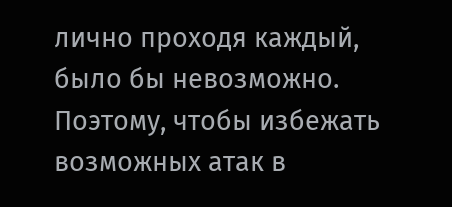лично проходя каждый, было бы невозможно. Поэтому, чтобы избежать возможных атак в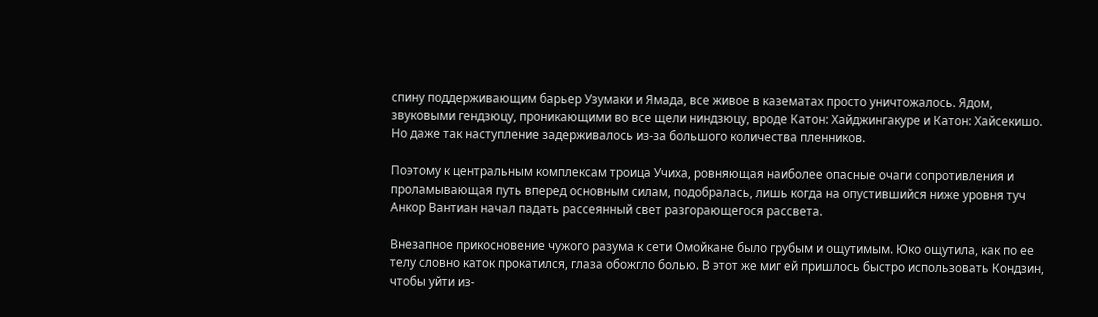спину поддерживающим барьер Узумаки и Ямада, все живое в казематах просто уничтожалось. Ядом, звуковыми гендзюцу, проникающими во все щели ниндзюцу, вроде Катон: Хайджингакуре и Катон: Хайсекишо. Но даже так наступление задерживалось из-за большого количества пленников.

Поэтому к центральным комплексам троица Учиха, ровняющая наиболее опасные очаги сопротивления и проламывающая путь вперед основным силам, подобралась, лишь когда на опустившийся ниже уровня туч Анкор Вантиан начал падать рассеянный свет разгорающегося рассвета.

Внезапное прикосновение чужого разума к сети Омойкане было грубым и ощутимым. Юко ощутила, как по ее телу словно каток прокатился, глаза обожгло болью. В этот же миг ей пришлось быстро использовать Кондзин, чтобы уйти из-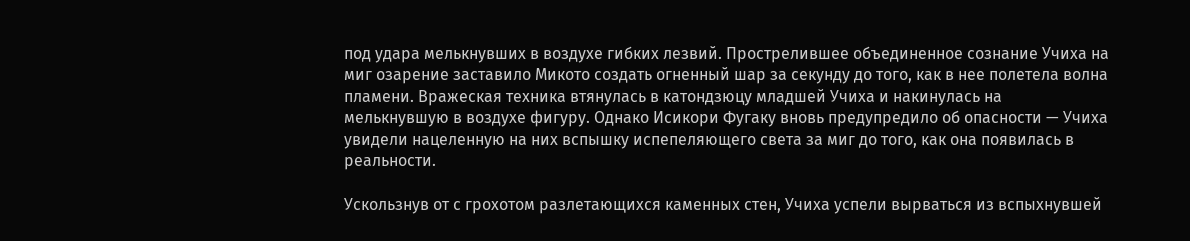под удара мелькнувших в воздухе гибких лезвий. Прострелившее объединенное сознание Учиха на миг озарение заставило Микото создать огненный шар за секунду до того, как в нее полетела волна пламени. Вражеская техника втянулась в катондзюцу младшей Учиха и накинулась на мелькнувшую в воздухе фигуру. Однако Исикори Фугаку вновь предупредило об опасности — Учиха увидели нацеленную на них вспышку испепеляющего света за миг до того, как она появилась в реальности.

Ускользнув от с грохотом разлетающихся каменных стен, Учиха успели вырваться из вспыхнувшей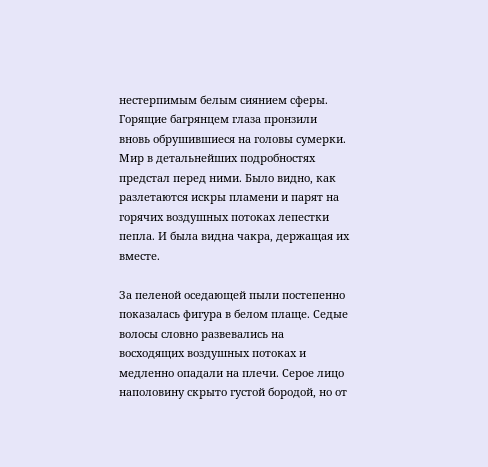нестерпимым белым сиянием сферы. Горящие багрянцем глаза пронзили вновь обрушившиеся на головы сумерки. Мир в детальнейших подробностях предстал перед ними. Было видно, как разлетаются искры пламени и парят на горячих воздушных потоках лепестки пепла. И была видна чакра, держащая их вместе.

За пеленой оседающей пыли постепенно показалась фигура в белом плаще. Седые волосы словно развевались на восходящих воздушных потоках и медленно опадали на плечи. Серое лицо наполовину скрыто густой бородой, но от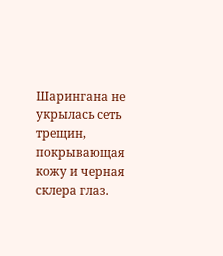Шарингана не укрылась сеть трещин, покрывающая кожу и черная склера глаз.